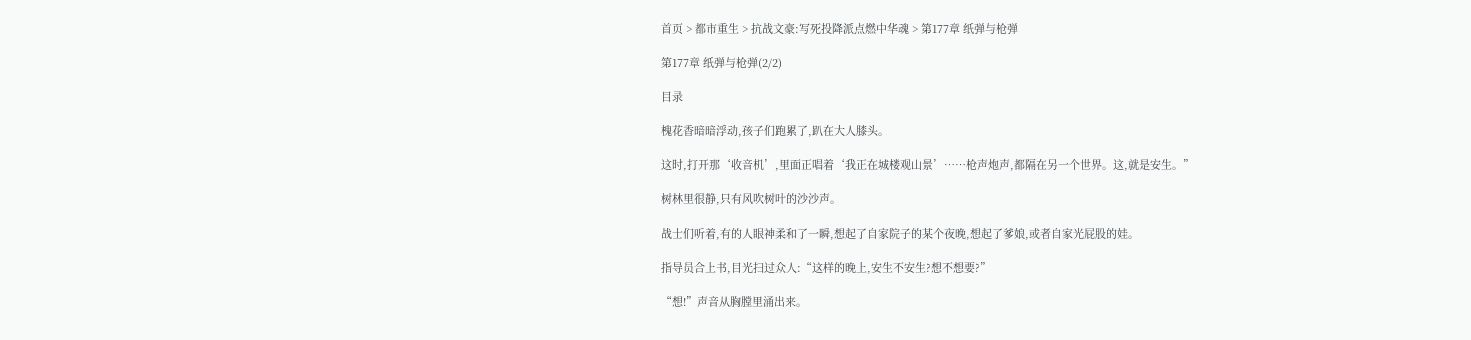首页 > 都市重生 > 抗战文豪:写死投降派点燃中华魂 > 第177章 纸弹与枪弹

第177章 纸弹与枪弹(2/2)

目录

槐花香暗暗浮动,孩子们跑累了,趴在大人膝头。

这时,打开那‘收音机’,里面正唱着‘我正在城楼观山景’……枪声炮声,都隔在另一个世界。这,就是安生。”

树林里很静,只有风吹树叶的沙沙声。

战士们听着,有的人眼神柔和了一瞬,想起了自家院子的某个夜晚,想起了爹娘,或者自家光屁股的娃。

指导员合上书,目光扫过众人:“这样的晚上,安生不安生?想不想要?”

“想!”声音从胸膛里涌出来。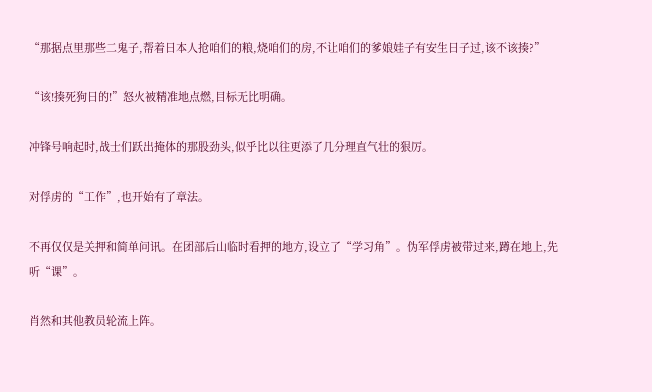“那据点里那些二鬼子,帮着日本人抢咱们的粮,烧咱们的房,不让咱们的爹娘娃子有安生日子过,该不该揍?”

“该!揍死狗日的!”怒火被精准地点燃,目标无比明确。

冲锋号响起时,战士们跃出掩体的那股劲头,似乎比以往更添了几分理直气壮的狠厉。

对俘虏的“工作”,也开始有了章法。

不再仅仅是关押和简单问讯。在团部后山临时看押的地方,设立了“学习角”。伪军俘虏被带过来,蹲在地上,先听“课”。

肖然和其他教员轮流上阵。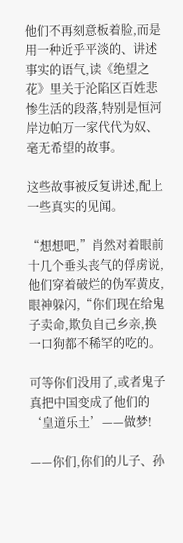他们不再刻意板着脸,而是用一种近乎平淡的、讲述事实的语气,读《绝望之花》里关于沦陷区百姓悲惨生活的段落,特别是恒河岸边帕万一家代代为奴、毫无希望的故事。

这些故事被反复讲述,配上一些真实的见闻。

“想想吧,”肖然对着眼前十几个垂头丧气的俘虏说,他们穿着破烂的伪军黄皮,眼神躲闪,“你们现在给鬼子卖命,欺负自己乡亲,换一口狗都不稀罕的吃的。

可等你们没用了,或者鬼子真把中国变成了他们的‘皇道乐土’——做梦!

——你们,你们的儿子、孙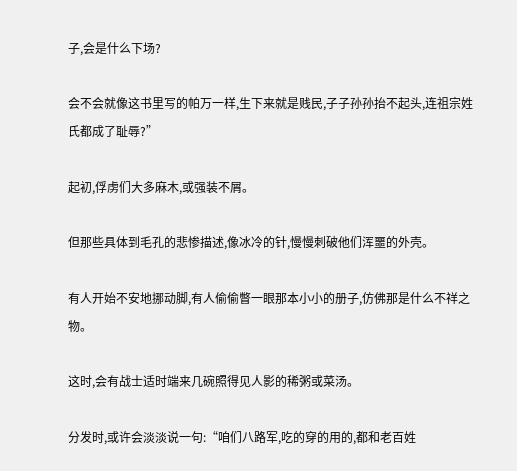子,会是什么下场?

会不会就像这书里写的帕万一样,生下来就是贱民,子子孙孙抬不起头,连祖宗姓氏都成了耻辱?”

起初,俘虏们大多麻木,或强装不屑。

但那些具体到毛孔的悲惨描述,像冰冷的针,慢慢刺破他们浑噩的外壳。

有人开始不安地挪动脚,有人偷偷瞥一眼那本小小的册子,仿佛那是什么不祥之物。

这时,会有战士适时端来几碗照得见人影的稀粥或菜汤。

分发时,或许会淡淡说一句:“咱们八路军,吃的穿的用的,都和老百姓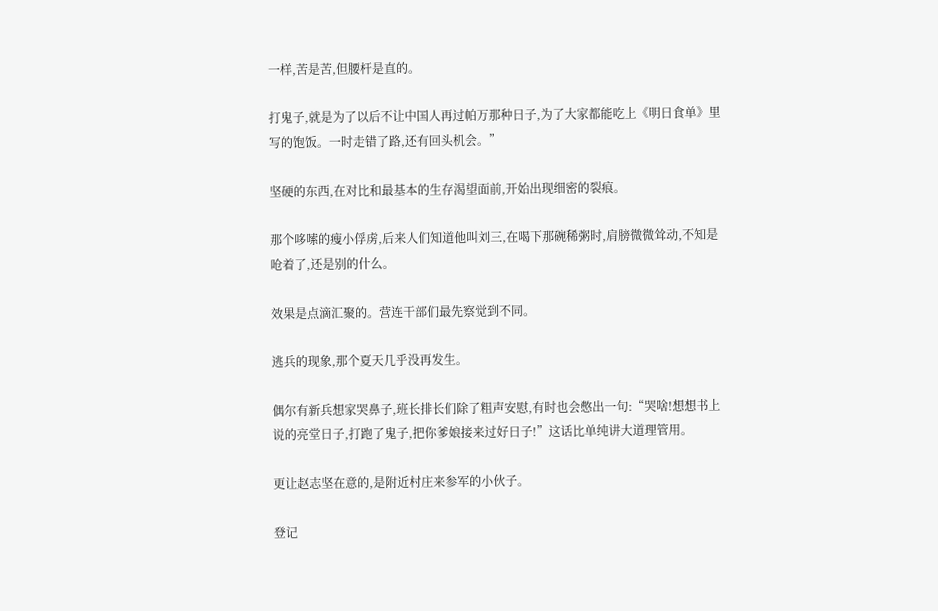一样,苦是苦,但腰杆是直的。

打鬼子,就是为了以后不让中国人再过帕万那种日子,为了大家都能吃上《明日食单》里写的饱饭。一时走错了路,还有回头机会。”

坚硬的东西,在对比和最基本的生存渴望面前,开始出现细密的裂痕。

那个哆嗦的瘦小俘虏,后来人们知道他叫刘三,在喝下那碗稀粥时,肩膀微微耸动,不知是呛着了,还是别的什么。

效果是点滴汇聚的。营连干部们最先察觉到不同。

逃兵的现象,那个夏天几乎没再发生。

偶尔有新兵想家哭鼻子,班长排长们除了粗声安慰,有时也会憋出一句:“哭啥!想想书上说的亮堂日子,打跑了鬼子,把你爹娘接来过好日子!”这话比单纯讲大道理管用。

更让赵志坚在意的,是附近村庄来参军的小伙子。

登记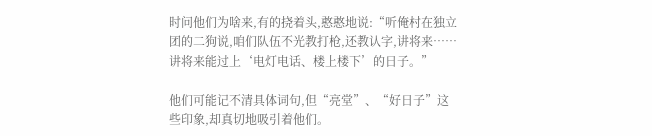时问他们为啥来,有的挠着头,憨憨地说:“听俺村在独立团的二狗说,咱们队伍不光教打枪,还教认字,讲将来……讲将来能过上‘电灯电话、楼上楼下’的日子。”

他们可能记不清具体词句,但“亮堂”、“好日子”这些印象,却真切地吸引着他们。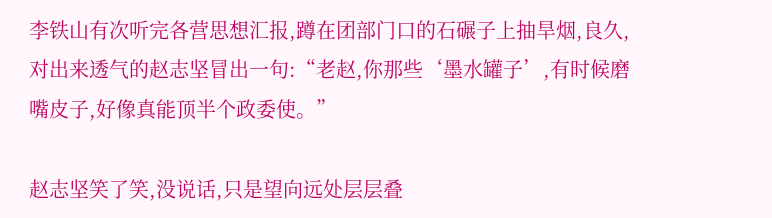李铁山有次听完各营思想汇报,蹲在团部门口的石碾子上抽旱烟,良久,对出来透气的赵志坚冒出一句:“老赵,你那些‘墨水罐子’,有时候磨嘴皮子,好像真能顶半个政委使。”

赵志坚笑了笑,没说话,只是望向远处层层叠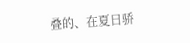叠的、在夏日骄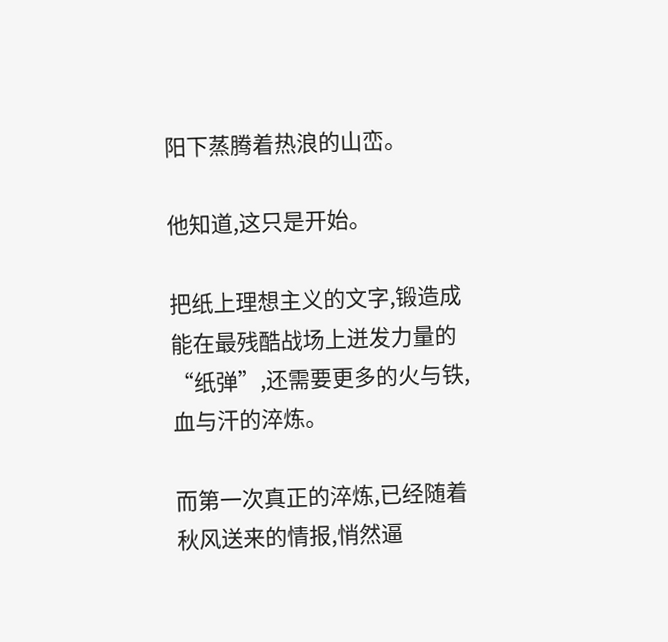阳下蒸腾着热浪的山峦。

他知道,这只是开始。

把纸上理想主义的文字,锻造成能在最残酷战场上迸发力量的“纸弹”,还需要更多的火与铁,血与汗的淬炼。

而第一次真正的淬炼,已经随着秋风送来的情报,悄然逼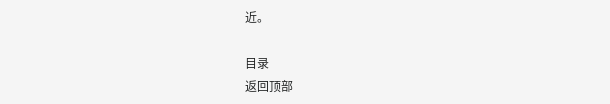近。

目录
返回顶部